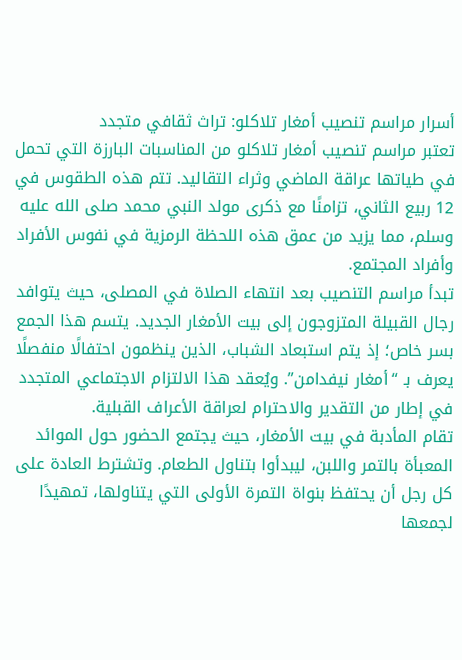أسرار مراسم تنصيب أمغار تلاكلو: تراث ثقافي متجدد
تعتبر مراسم تنصيب أمغار تلاكلو من المناسبات البارزة التي تحمل في طياتها عراقة الماضي وثراء التقاليد. تتم هذه الطقوس في 12 ربيع الثاني، تزامنًا مع ذكرى مولد النبي محمد صلى الله عليه وسلم، مما يزيد من عمق هذه اللحظة الرمزية في نفوس الأفراد وأفراد المجتمع.
تبدأ مراسم التنصيب بعد انتهاء الصلاة في المصلى، حيث يتوافد رجال القبيلة المتزوجون إلى بيت الأمغار الجديد. يتسم هذا الجمع بسر خاص؛ إذ يتم استبعاد الشباب، الذين ينظمون احتفالًا منفصلًا يعرف بـ “أمغار نيفدامن”. ويُعقد هذا الالتزام الاجتماعي المتجدد في إطار من التقدير والاحترام لعراقة الأعراف القبلية.
تقام المأدبة في بيت الأمغار، حيث يجتمع الحضور حول الموائد المعبأة بالتمر واللبن، ليبدأوا بتناول الطعام. وتشترط العادة على كل رجل أن يحتفظ بنواة التمرة الأولى التي يتناولها، تمهيدًا لجمعها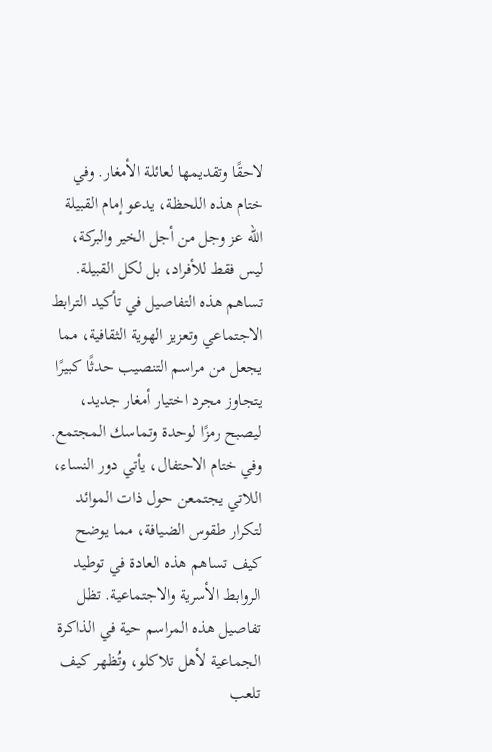لاحقًا وتقديمها لعائلة الأمغار. وفي ختام هذه اللحظة، يدعو إمام القبيلة الله عز وجل من أجل الخير والبركة، ليس فقط للأفراد، بل لكل القبيلة. تساهم هذه التفاصيل في تأكيد الترابط الاجتماعي وتعزيز الهوية الثقافية، مما يجعل من مراسم التنصيب حدثًا كبيرًا يتجاوز مجرد اختيار أمغار جديد، ليصبح رمزًا لوحدة وتماسك المجتمع.
وفي ختام الاحتفال، يأتي دور النساء، اللاتي يجتمعن حول ذات الموائد لتكرار طقوس الضيافة، مما يوضح كيف تساهم هذه العادة في توطيد الروابط الأسرية والاجتماعية. تظل تفاصيل هذه المراسم حية في الذاكرة الجماعية لأهل تلاكلو، وتُظهر كيف تلعب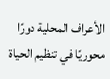الأعراف المحلية دورًا محوريًا في تنظيم الحياة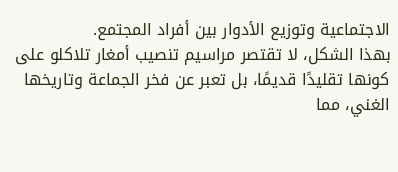الاجتماعية وتوزيع الأدوار بين أفراد المجتمع.
بهذا الشكل، لا تقتصر مراسيم تنصيب أمغار تلاكلو على كونها تقليدًا قديمًا، بل تعبر عن فخر الجماعة وتاريخها الغني، مما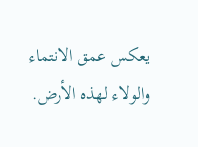يعكس عمق الانتماء والولاء لهذه الأرض.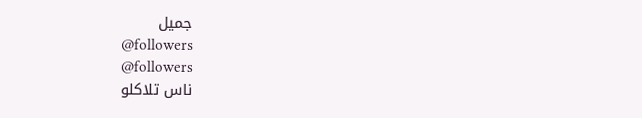جميل
@followers
@followers
ناس تلاكلو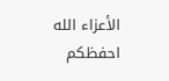الأعزاء الله احفظكم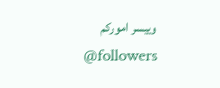وييسر اموركم
@followers